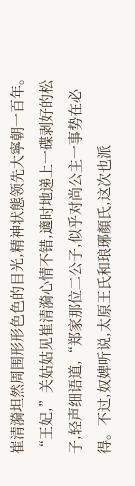崔清漪坦然周围形形色色的目光,精神状態领先大寧朝一百年。
“王妃,”关姑姑见崔清漪心情不错,適时地递上一碟剥好的松子,轻声细语道,“郑家那位二公子,似乎对尚公主一事势在必得。不过,奴婢听说,太原王氏和琅琊顏氏,这次也派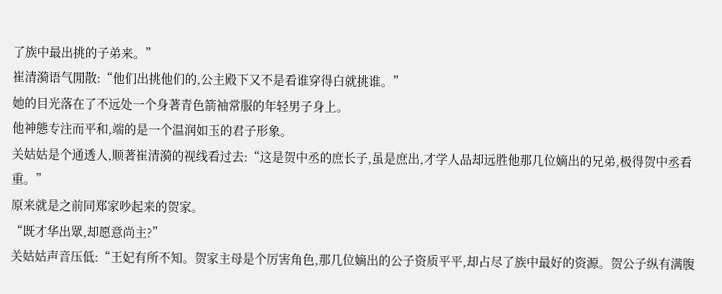了族中最出挑的子弟来。”
崔清漪语气閒散:“他们出挑他们的,公主殿下又不是看谁穿得白就挑谁。”
她的目光落在了不远处一个身著青色箭袖常服的年轻男子身上。
他神態专注而平和,端的是一个温润如玉的君子形象。
关姑姑是个通透人,顺著崔清漪的视线看过去:“这是贺中丞的庶长子,虽是庶出,才学人品却远胜他那几位嫡出的兄弟,极得贺中丞看重。”
原来就是之前同郑家吵起来的贺家。
“既才华出眾,却愿意尚主?”
关姑姑声音压低:“王妃有所不知。贺家主母是个厉害角色,那几位嫡出的公子资质平平,却占尽了族中最好的资源。贺公子纵有满腹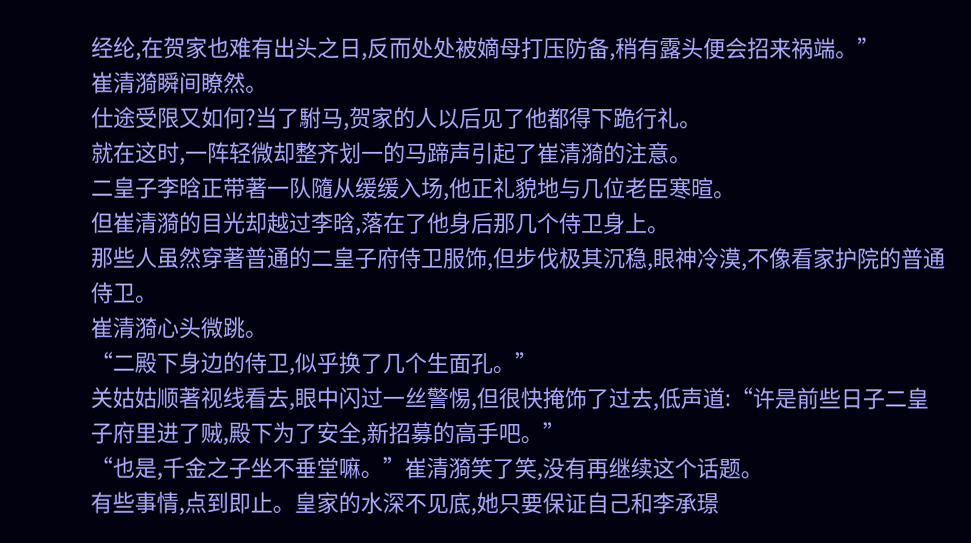经纶,在贺家也难有出头之日,反而处处被嫡母打压防备,稍有露头便会招来祸端。”
崔清漪瞬间瞭然。
仕途受限又如何?当了駙马,贺家的人以后见了他都得下跪行礼。
就在这时,一阵轻微却整齐划一的马蹄声引起了崔清漪的注意。
二皇子李晗正带著一队隨从缓缓入场,他正礼貌地与几位老臣寒暄。
但崔清漪的目光却越过李晗,落在了他身后那几个侍卫身上。
那些人虽然穿著普通的二皇子府侍卫服饰,但步伐极其沉稳,眼神冷漠,不像看家护院的普通侍卫。
崔清漪心头微跳。
“二殿下身边的侍卫,似乎换了几个生面孔。”
关姑姑顺著视线看去,眼中闪过一丝警惕,但很快掩饰了过去,低声道:“许是前些日子二皇子府里进了贼,殿下为了安全,新招募的高手吧。”
“也是,千金之子坐不垂堂嘛。”崔清漪笑了笑,没有再继续这个话题。
有些事情,点到即止。皇家的水深不见底,她只要保证自己和李承璟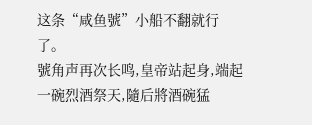这条“咸鱼號”小船不翻就行了。
號角声再次长鸣,皇帝站起身,端起一碗烈酒祭天,隨后將酒碗猛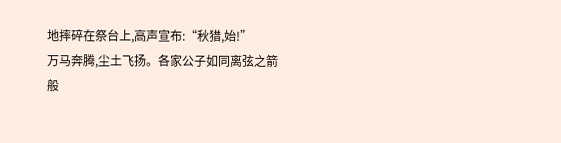地摔碎在祭台上,高声宣布:“秋猎,始!”
万马奔腾,尘土飞扬。各家公子如同离弦之箭般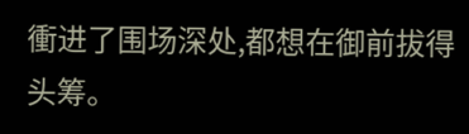衝进了围场深处,都想在御前拔得头筹。